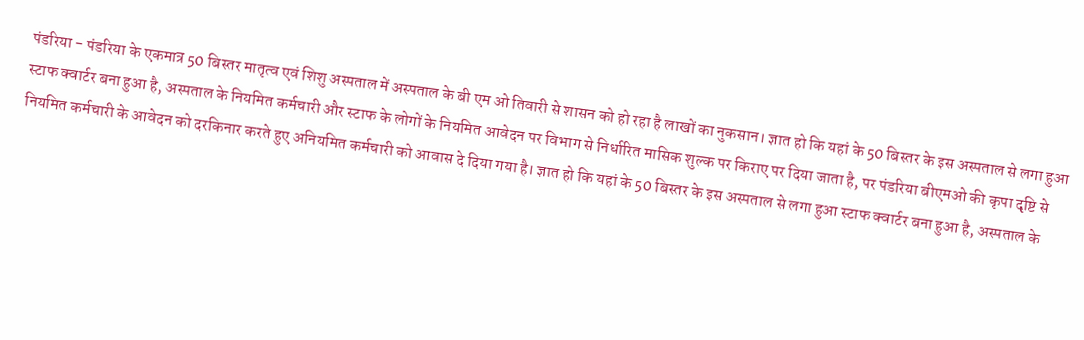पंडरिया - पंडरिया के एकमात्र 50 बिस्तर मातृत्व एवं शिशु अस्पताल में अस्पताल के बी एम ओ तिवारी से शासन को हो रहा है लाखों का नुकसान। ज्ञात हो कि यहां के 50 बिस्तर के इस अस्पताल से लगा हुआ स्टाफ क्वार्टर बना हुआ है, अस्पताल के नियमित कर्मचारी और स्टाफ के लोगों के नियमित आवेदन पर विभाग से निर्धारित मासिक शुल्क पर किराए पर दिया जाता है, पर पंडरिया बीएमओ की कृपा दृष्टि से नियमित कर्मचारी के आवेदन को दरकिनार करते हुए अनियमित कर्मचारी को आवास दे दिया गया है। ज्ञात हो कि यहां के 50 बिस्तर के इस अस्पताल से लगा हुआ स्टाफ क्वार्टर बना हुआ है, अस्पताल के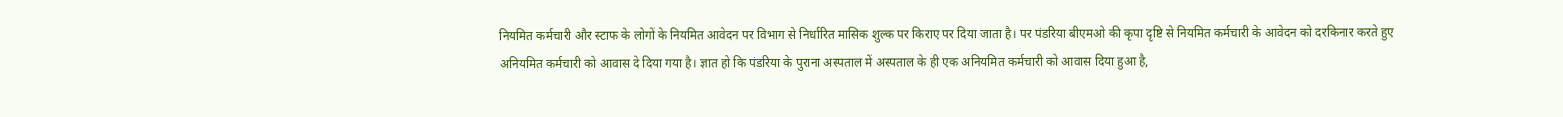नियमित कर्मचारी और स्टाफ के लोगों के नियमित आवेदन पर विभाग से निर्धारित मासिक शुल्क पर किराए पर दिया जाता है। पर पंडरिया बीएमओ की कृपा दृष्टि से नियमित कर्मचारी के आवेदन को दरकिनार करते हुए अनियमित कर्मचारी को आवास दे दिया गया है। ज्ञात हो कि पंडरिया के पुराना अस्पताल में अस्पताल के ही एक अनियमित कर्मचारी को आवास दिया हुआ है,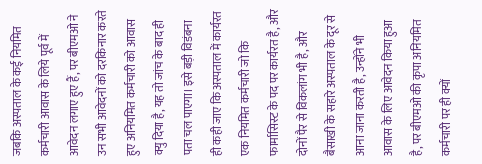जबकि अस्पताल के कई नियमित कर्मचारी आवास के लिये पूर्व में आवेदन लगाए हुए हैं, पर बीएमओ ने उन सभी आवेदनों को दरकिनार करते हुए अनियमित कर्मचारी को आवास क्यु दिया है, यह तो जांच के बाद ही पता चल पाएगा। इसे बड़ी विडंबना ही कही जाए कि अस्पताल में कार्यरत एक नियमित कर्मचारी जो कि फार्मासिस्ट के पद पर कार्यरत है, और दोनों पैर से विकलांग भी है, और बैसाखी के सहारे अस्पताल के दूर से आना जाना करती है, उन्होंने भी आवास के लिए आवेदन किया हुआ है, पर बीएमओ की कृपा अनियमित कर्मचारी पर ही क्यों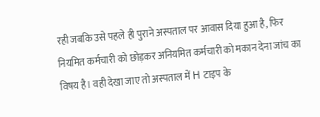रही जबकि उसे पहले ही पुराने अस्पताल पर आवास दिया हुआ है, फिर नियमित कर्मचारी को छोड़कर अनियमित कर्मचारी को मकान देना जांच का विषय है। वही देखा जाए तो अस्पताल में H टाइप के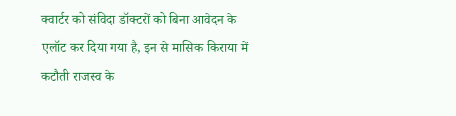क्वार्टर को संविदा डॉक्टरों को बिना आवेदन के एलॉट कर दिया गया है, इन से मासिक किराया में कटौती राजस्व के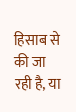हिसाब से की जा रही है, या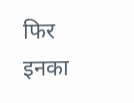फिर इनका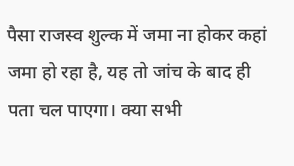पैसा राजस्व शुल्क में जमा ना होकर कहां जमा हो रहा है, यह तो जांच के बाद ही पता चल पाएगा। क्या सभी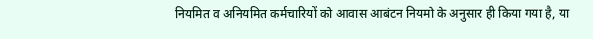नियमित व अनियमित कर्मचारियों को आवास आबंटन नियमो के अनुसार ही किया गया है, या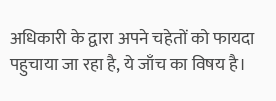अधिकारी के द्वारा अपने चहेतों को फायदा पहुचाया जा रहा है, ये जाँच का विषय है।